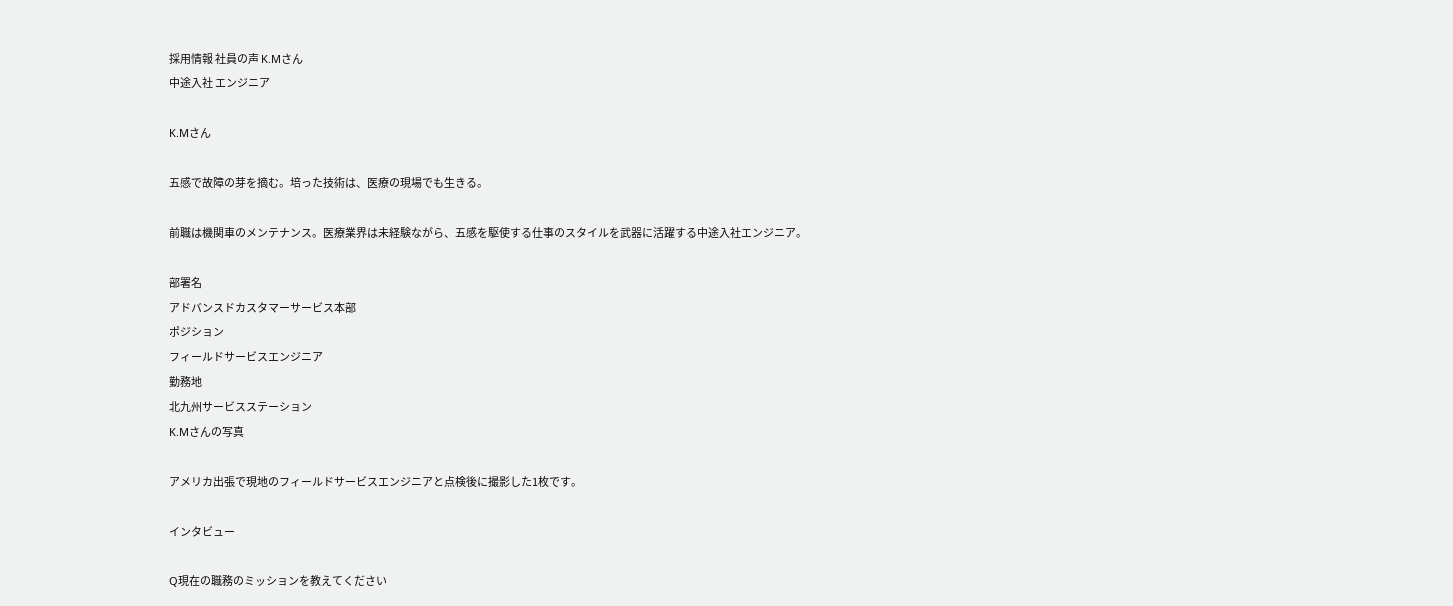採用情報 社員の声 K.Mさん
中途入社 エンジニア

K.Mさん

五感で故障の芽を摘む。培った技術は、医療の現場でも生きる。

前職は機関車のメンテナンス。医療業界は未経験ながら、五感を駆使する仕事のスタイルを武器に活躍する中途入社エンジニア。

部署名
アドバンスドカスタマーサービス本部
ポジション
フィールドサービスエンジニア
勤務地
北九州サービスステーション
K.Mさんの写真

アメリカ出張で現地のフィールドサービスエンジニアと点検後に撮影した1枚です。

インタビュー

Q現在の職務のミッションを教えてください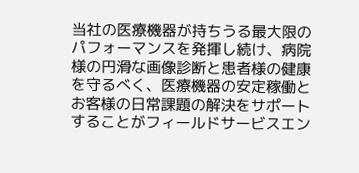当社の医療機器が持ちうる最大限のパフォーマンスを発揮し続け、病院様の円滑な画像診断と患者様の健康を守るべく、医療機器の安定稼働とお客様の日常課題の解決をサポートすることがフィールドサービスエン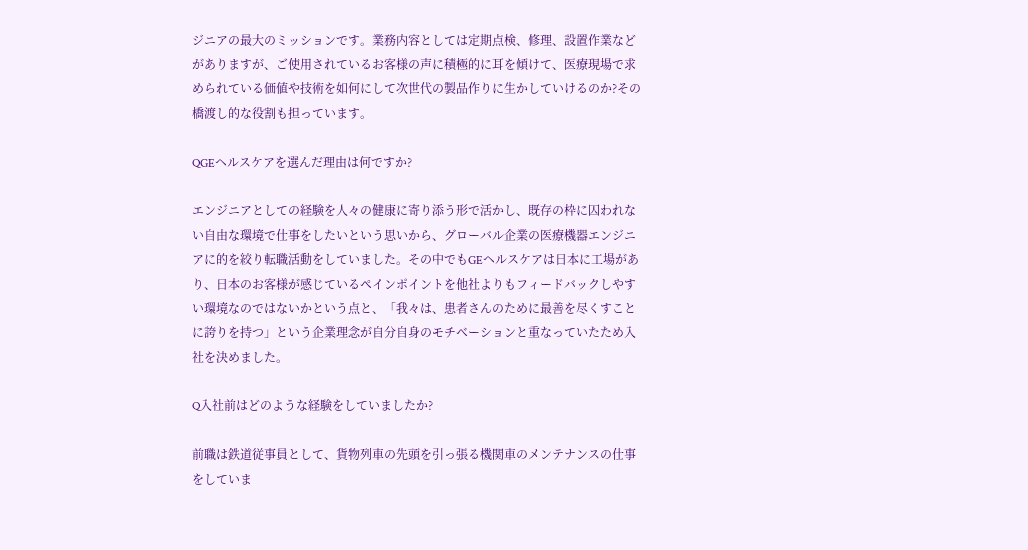ジニアの最大のミッションです。業務内容としては定期点検、修理、設置作業などがありますが、ご使用されているお客様の声に積極的に耳を傾けて、医療現場で求められている価値や技術を如何にして次世代の製品作りに生かしていけるのか?その橋渡し的な役割も担っています。

QGEヘルスケアを選んだ理由は何ですか?

エンジニアとしての経験を人々の健康に寄り添う形で活かし、既存の枠に囚われない自由な環境で仕事をしたいという思いから、グローバル企業の医療機器エンジニアに的を絞り転職活動をしていました。その中でもGEヘルスケアは日本に工場があり、日本のお客様が感じているペインポイントを他社よりもフィードバックしやすい環境なのではないかという点と、「我々は、患者さんのために最善を尽くすことに誇りを持つ」という企業理念が自分自身のモチベーションと重なっていたため入社を決めました。

Q入社前はどのような経験をしていましたか?

前職は鉄道従事員として、貨物列車の先頭を引っ張る機関車のメンテナンスの仕事をしていま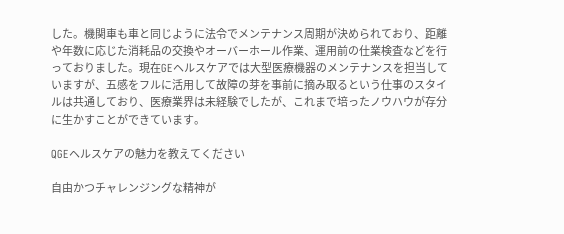した。機関車も車と同じように法令でメンテナンス周期が決められており、距離や年数に応じた消耗品の交換やオーバーホール作業、運用前の仕業検査などを行っておりました。現在GEヘルスケアでは大型医療機器のメンテナンスを担当していますが、五感をフルに活用して故障の芽を事前に摘み取るという仕事のスタイルは共通しており、医療業界は未経験でしたが、これまで培ったノウハウが存分に生かすことができています。

QGEヘルスケアの魅力を教えてください

自由かつチャレンジングな精神が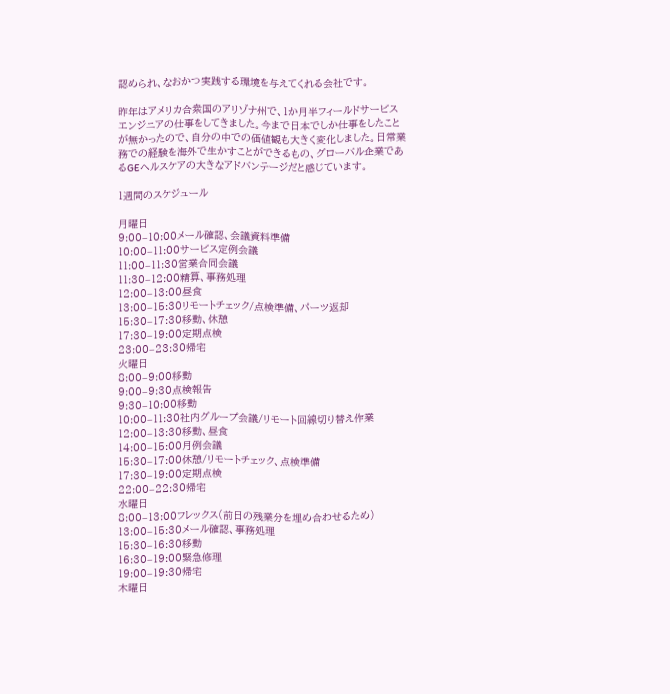認められ、なおかつ実践する環境を与えてくれる会社です。

昨年はアメリカ合衆国のアリゾナ州で、1か月半フィールドサービスエンジニアの仕事をしてきました。今まで日本でしか仕事をしたことが無かったので、自分の中での価値観も大きく変化しました。日常業務での経験を海外で生かすことができるもの、グローバル企業であるGEヘルスケアの大きなアドバンテージだと感じています。

1週間のスケジュール

月曜日
9:00–10:00メール確認、会議資料準備
10:00–11:00サービス定例会議
11:00–11:30営業合同会議
11:30–12:00精算、事務処理
12:00–13:00昼食
13:00–15:30リモートチェック/点検準備、パーツ返却
15:30–17:30移動、休憩
17:30–19:00定期点検
23:00–23:30帰宅
火曜日
8:00–9:00移動
9:00–9:30点検報告
9:30–10:00移動
10:00–11:30社内グループ会議/リモート回線切り替え作業
12:00–13:30移動、昼食
14:00–15:00月例会議
15:30–17:00休憩/リモートチェック、点検準備
17:30–19:00定期点検
22:00–22:30帰宅
水曜日
8:00–13:00フレックス(前日の残業分を埋め合わせるため)
13:00–15:30メール確認、事務処理
15:30–16:30移動
16:30–19:00緊急修理
19:00–19:30帰宅
木曜日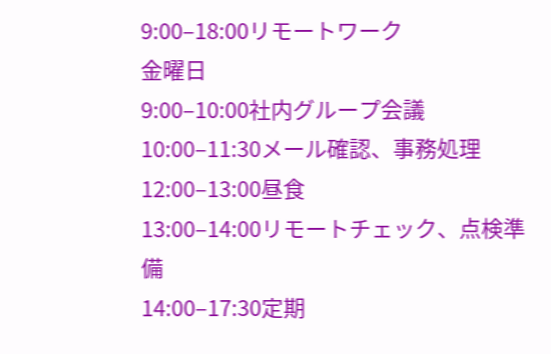9:00–18:00リモートワーク
金曜日
9:00–10:00社内グループ会議
10:00–11:30メール確認、事務処理
12:00–13:00昼食
13:00–14:00リモートチェック、点検準備
14:00–17:30定期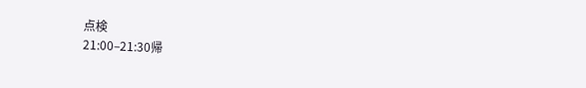点検
21:00–21:30帰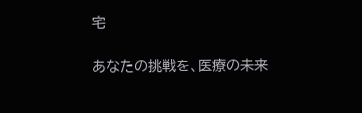宅

あなたの挑戦を、医療の未来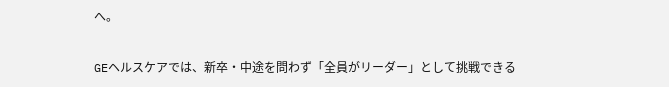へ。

GEヘルスケアでは、新卒・中途を問わず「全員がリーダー」として挑戦できる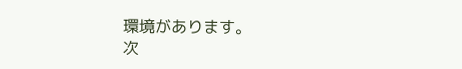環境があります。
次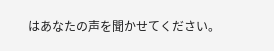はあなたの声を聞かせてください。